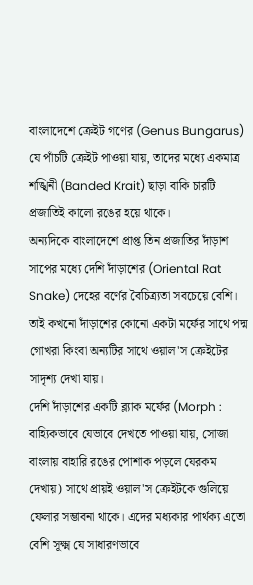বাংলাদেশে ক্রেইট গণের (Genus Bungarus) যে পাঁচটি ক্রেইট পাওয়া যায়, তাদের মধ্যে একমাত্র শঙ্খিনী (Banded Krait) ছাড়া বাকি চারটি প্রজাতিই কালো রঙের হয়ে থাকে।
অন্যদিকে বাংলাদেশে প্রাপ্ত তিন প্রজাতির দাঁড়াশ সাপের মধ্যে দেশি দাঁড়াশের (Oriental Rat Snake) দেহের বর্ণের বৈচিত্র্যতা সবচেয়ে বেশি। তাই কখনো দাঁড়াশের কোনো একটা মর্ফের সাথে পদ্ম গোখরা কিংবা অন্যটির সাথে ওয়াল'স ক্রেইটের সাদৃশ্য দেখা যায়।
দেশি দাঁড়াশের একটি ব্ল্যাক মর্ফের (Morph : বাহ্যিকভাবে যেভাবে দেখতে পাওয়া যায়, সোজা বাংলায় বাহারি রঙের পোশাক পড়লে যেরকম দেখায়) সাথে প্রায়ই ওয়াল'স ক্রেইটকে গুলিয়ে ফেলার সম্ভাবনা থাকে। এদের মধ্যকার পার্থক্য এতো বেশি সূক্ষ্ম যে সাধারণভাবে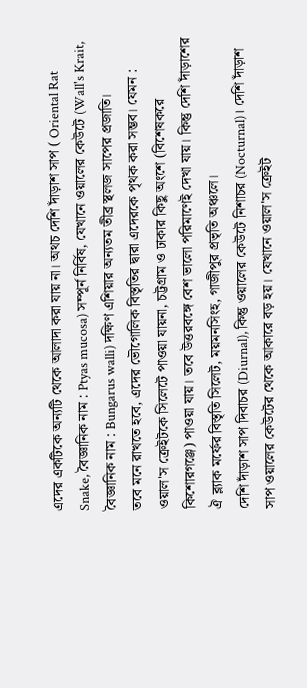এদের একটিকে অন্যটি থেকে আলাদা করা যায় না। অথচ দেশি দাঁড়াশ সাপ ( Oriental Rat Snake, বৈজ্ঞানিক নাম : Ptyas mucosa) সম্পূর্ন নির্বিষ, যেখানে ওয়ালের কেউটে (Wall's Krait, বৈজ্ঞানিক নাম : Bungarus walli) দক্ষিণ এশিয়ার অন্যতম তীব্র স্থলজ সাপের প্রজাতি।
তবে মনে রাখতে হবে, এদের ভৌগোলিক বিস্তৃতির দ্বারা এদেরকে পৃথক করা সম্ভব। যেমন : ওয়াল'স ক্রেইটকে সিলেটে পাওয়া যায়না, চট্টগ্রাম ও ঢাকার কিছু অংশে (বিশেষকরে কিশোরগঞ্জে) পাওয়া যায়। তবে উত্তরবঙ্গে বেশ ভালো পরিমাণেই দেখা যায়। কিন্তু দেশি দাঁড়াশের ঐ ব্ল্যাক মর্ফের বিস্তৃতি সিলেট, ময়মনসিংহ, গাজীপুর প্রভৃতি অঞ্চলে।
দেশি দাঁড়াশ সাপ দিবাচর (Diurnal), কিন্তু ওয়ালের কেউটে নিশাচর (Nocturnal)। দেশি দাঁড়াশ সাপ ওয়ালের কেউটের থেকে আকারে বড় হয়। যেখানে ওয়াল'স ক্রেইট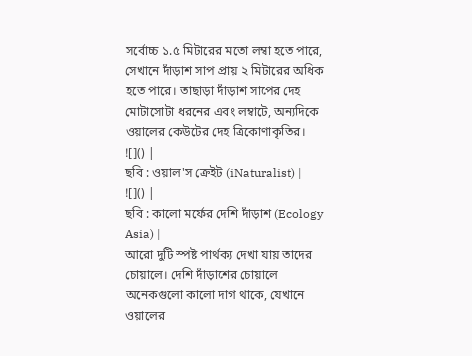সর্বোচ্চ ১.৫ মিটারের মতো লম্বা হতে পারে, সেখানে দাঁড়াশ সাপ প্রায় ২ মিটারের অধিক হতে পারে। তাছাড়া দাঁড়াশ সাপের দেহ মোটাসোটা ধরনের এবং লম্বাটে, অন্যদিকে ওয়ালের কেউটের দেহ ত্রিকোণাকৃতির।
![]() |
ছবি : ওয়াল'স ক্রেইট (iNaturalist) |
![]() |
ছবি : কালো মর্ফের দেশি দাঁড়াশ (Ecology Asia) |
আরো দুটি স্পষ্ট পার্থক্য দেখা যায় তাদের চোয়ালে। দেশি দাঁড়াশের চোয়ালে অনেকগুলো কালো দাগ থাকে, যেখানে ওয়ালের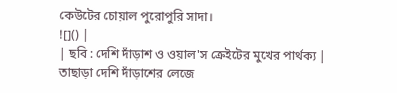কেউটের চোয়াল পুরোপুরি সাদা।
![]() |
| ছবি : দেশি দাঁড়াশ ও ওয়াল'স ক্রেইটের মুখের পার্থক্য |
তাছাড়া দেশি দাঁড়াশের লেজে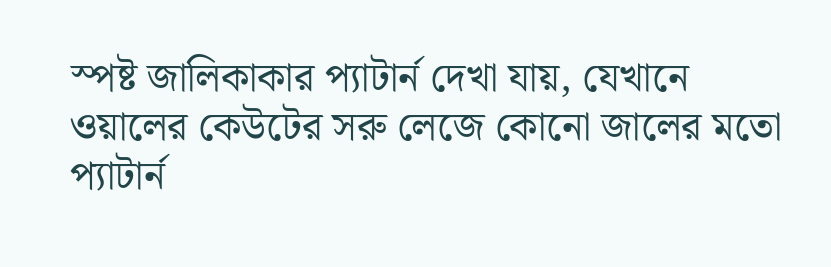স্পষ্ট জালিকাকার প্যাটার্ন দেখা যায়, যেখানে ওয়ালের কেউটের সরু লেজে কোনো জালের মতো প্যাটার্ন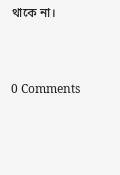থাকে না।



0 Comments